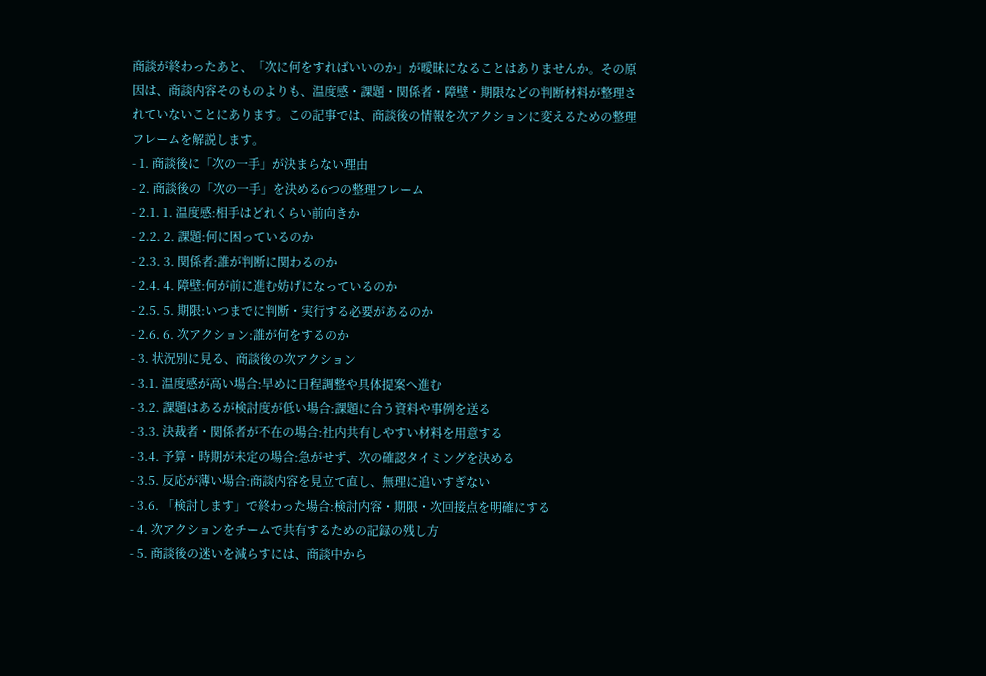商談が終わったあと、「次に何をすればいいのか」が曖昧になることはありませんか。その原因は、商談内容そのものよりも、温度感・課題・関係者・障壁・期限などの判断材料が整理されていないことにあります。この記事では、商談後の情報を次アクションに変えるための整理フレームを解説します。
- 1. 商談後に「次の一手」が決まらない理由
- 2. 商談後の「次の一手」を決める6つの整理フレーム
- 2.1. 1. 温度感:相手はどれくらい前向きか
- 2.2. 2. 課題:何に困っているのか
- 2.3. 3. 関係者:誰が判断に関わるのか
- 2.4. 4. 障壁:何が前に進む妨げになっているのか
- 2.5. 5. 期限:いつまでに判断・実行する必要があるのか
- 2.6. 6. 次アクション:誰が何をするのか
- 3. 状況別に見る、商談後の次アクション
- 3.1. 温度感が高い場合:早めに日程調整や具体提案へ進む
- 3.2. 課題はあるが検討度が低い場合:課題に合う資料や事例を送る
- 3.3. 決裁者・関係者が不在の場合:社内共有しやすい材料を用意する
- 3.4. 予算・時期が未定の場合:急がせず、次の確認タイミングを決める
- 3.5. 反応が薄い場合:商談内容を見立て直し、無理に追いすぎない
- 3.6. 「検討します」で終わった場合:検討内容・期限・次回接点を明確にする
- 4. 次アクションをチームで共有するための記録の残し方
- 5. 商談後の迷いを減らすには、商談中から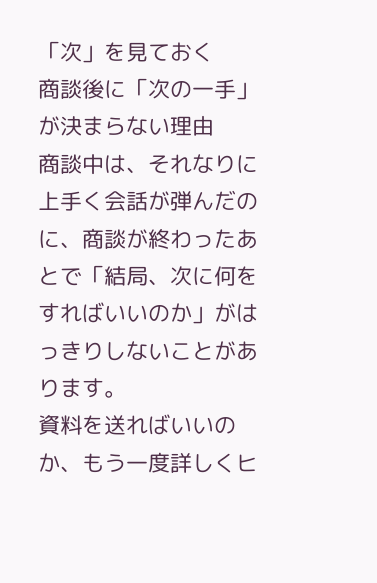「次」を見ておく
商談後に「次の一手」が決まらない理由
商談中は、それなりに上手く会話が弾んだのに、商談が終わったあとで「結局、次に何をすればいいのか」がはっきりしないことがあります。
資料を送ればいいのか、もう一度詳しくヒ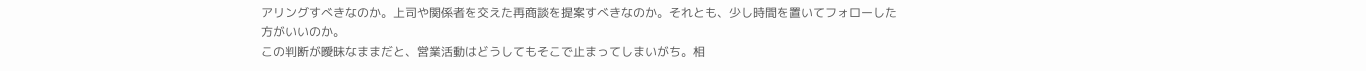アリングすべきなのか。上司や関係者を交えた再商談を提案すべきなのか。それとも、少し時間を置いてフォローした方がいいのか。
この判断が曖昧なままだと、営業活動はどうしてもそこで止まってしまいがち。相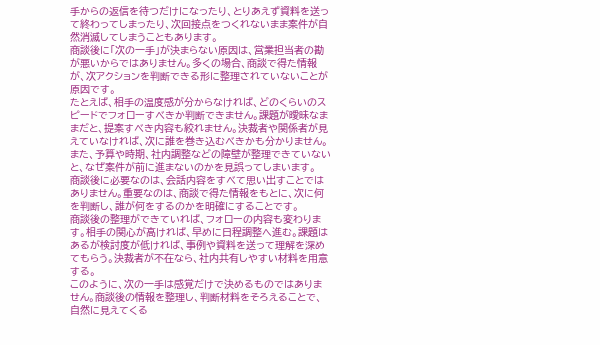手からの返信を待つだけになったり、とりあえず資料を送って終わってしまったり、次回接点をつくれないまま案件が自然消滅してしまうこともあります。
商談後に「次の一手」が決まらない原因は、営業担当者の勘が悪いからではありません。多くの場合、商談で得た情報が、次アクションを判断できる形に整理されていないことが原因です。
たとえば、相手の温度感が分からなければ、どのくらいのスピードでフォローすべきか判断できません。課題が曖昧なままだと、提案すべき内容も絞れません。決裁者や関係者が見えていなければ、次に誰を巻き込むべきかも分かりません。また、予算や時期、社内調整などの障壁が整理できていないと、なぜ案件が前に進まないのかを見誤ってしまいます。
商談後に必要なのは、会話内容をすべて思い出すことではありません。重要なのは、商談で得た情報をもとに、次に何を判断し、誰が何をするのかを明確にすることです。
商談後の整理ができていれば、フォローの内容も変わります。相手の関心が高ければ、早めに日程調整へ進む。課題はあるが検討度が低ければ、事例や資料を送って理解を深めてもらう。決裁者が不在なら、社内共有しやすい材料を用意する。
このように、次の一手は感覚だけで決めるものではありません。商談後の情報を整理し、判断材料をそろえることで、自然に見えてくる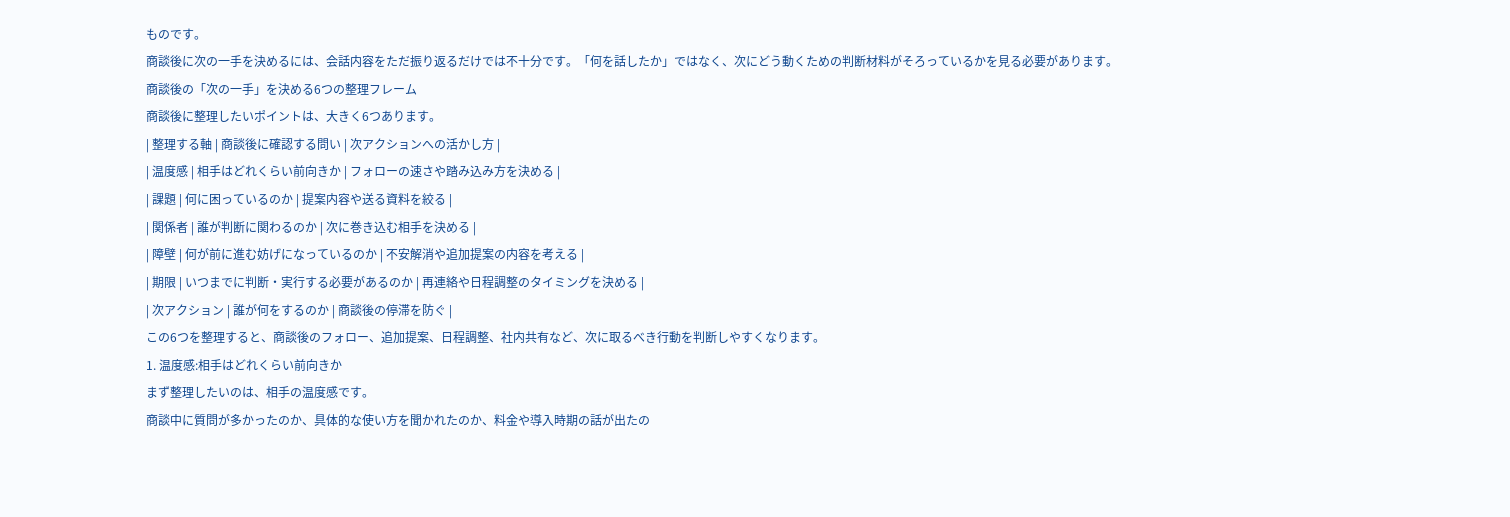ものです。
商談後に次の一手を決めるには、会話内容をただ振り返るだけでは不十分です。「何を話したか」ではなく、次にどう動くための判断材料がそろっているかを見る必要があります。
商談後の「次の一手」を決める6つの整理フレーム
商談後に整理したいポイントは、大きく6つあります。
| 整理する軸 | 商談後に確認する問い | 次アクションへの活かし方 |
| 温度感 | 相手はどれくらい前向きか | フォローの速さや踏み込み方を決める |
| 課題 | 何に困っているのか | 提案内容や送る資料を絞る |
| 関係者 | 誰が判断に関わるのか | 次に巻き込む相手を決める |
| 障壁 | 何が前に進む妨げになっているのか | 不安解消や追加提案の内容を考える |
| 期限 | いつまでに判断・実行する必要があるのか | 再連絡や日程調整のタイミングを決める |
| 次アクション | 誰が何をするのか | 商談後の停滞を防ぐ |
この6つを整理すると、商談後のフォロー、追加提案、日程調整、社内共有など、次に取るべき行動を判断しやすくなります。
1. 温度感:相手はどれくらい前向きか
まず整理したいのは、相手の温度感です。
商談中に質問が多かったのか、具体的な使い方を聞かれたのか、料金や導入時期の話が出たの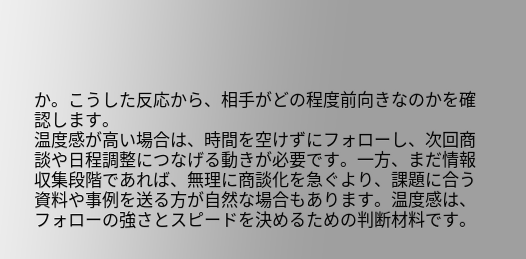か。こうした反応から、相手がどの程度前向きなのかを確認します。
温度感が高い場合は、時間を空けずにフォローし、次回商談や日程調整につなげる動きが必要です。一方、まだ情報収集段階であれば、無理に商談化を急ぐより、課題に合う資料や事例を送る方が自然な場合もあります。温度感は、フォローの強さとスピードを決めるための判断材料です。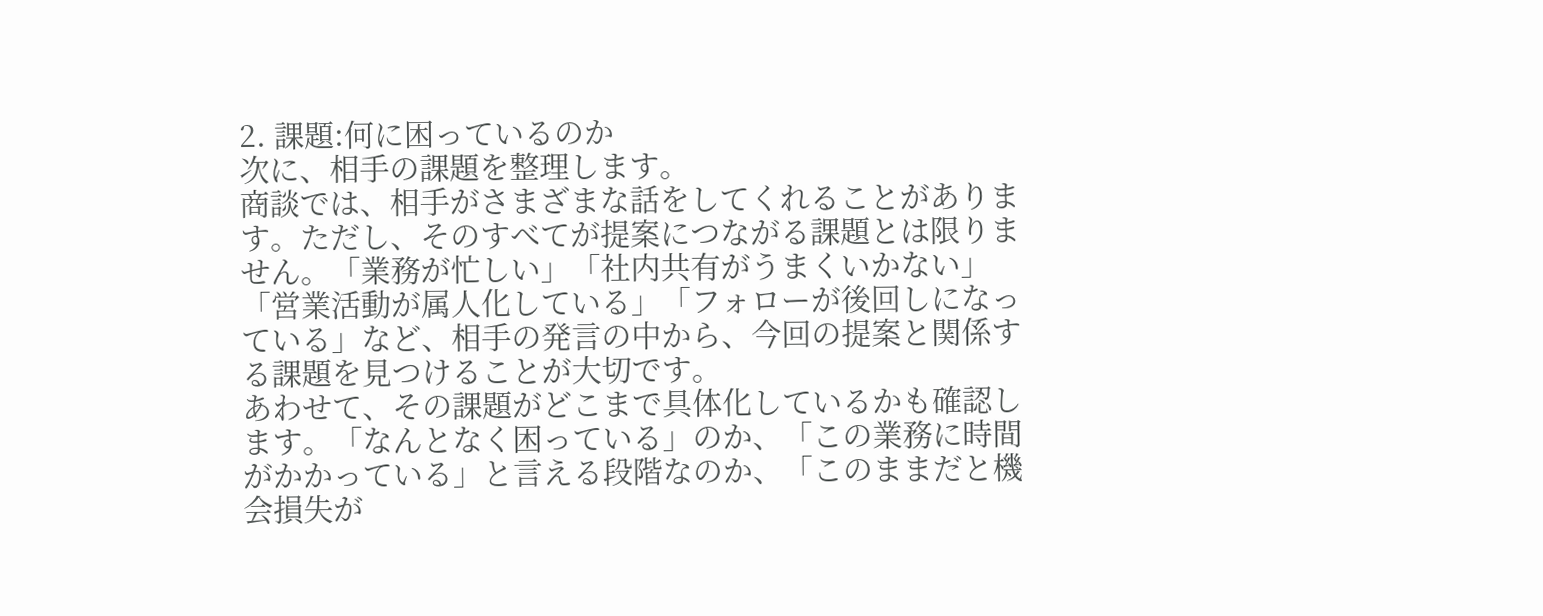2. 課題:何に困っているのか
次に、相手の課題を整理します。
商談では、相手がさまざまな話をしてくれることがあります。ただし、そのすべてが提案につながる課題とは限りません。「業務が忙しい」「社内共有がうまくいかない」「営業活動が属人化している」「フォローが後回しになっている」など、相手の発言の中から、今回の提案と関係する課題を見つけることが大切です。
あわせて、その課題がどこまで具体化しているかも確認します。「なんとなく困っている」のか、「この業務に時間がかかっている」と言える段階なのか、「このままだと機会損失が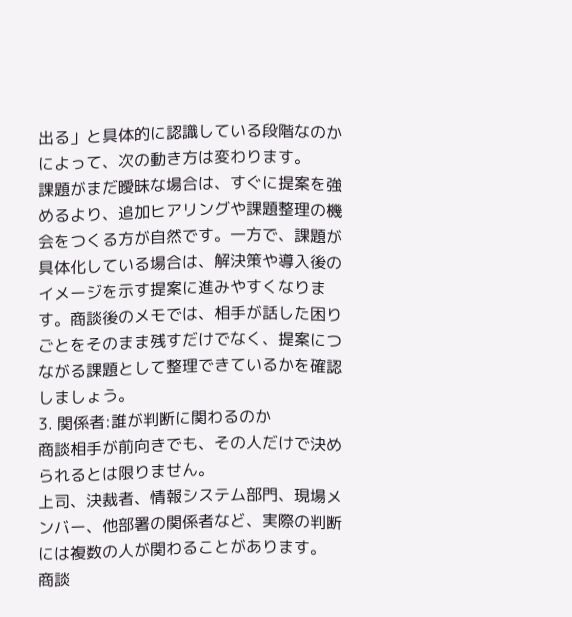出る」と具体的に認識している段階なのかによって、次の動き方は変わります。
課題がまだ曖昧な場合は、すぐに提案を強めるより、追加ヒアリングや課題整理の機会をつくる方が自然です。一方で、課題が具体化している場合は、解決策や導入後のイメージを示す提案に進みやすくなります。商談後のメモでは、相手が話した困りごとをそのまま残すだけでなく、提案につながる課題として整理できているかを確認しましょう。
3. 関係者:誰が判断に関わるのか
商談相手が前向きでも、その人だけで決められるとは限りません。
上司、決裁者、情報システム部門、現場メンバー、他部署の関係者など、実際の判断には複数の人が関わることがあります。
商談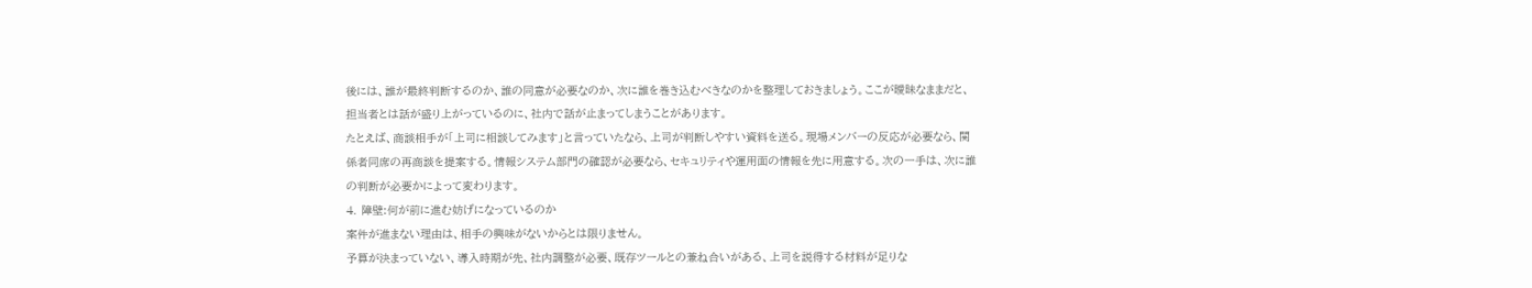後には、誰が最終判断するのか、誰の同意が必要なのか、次に誰を巻き込むべきなのかを整理しておきましょう。ここが曖昧なままだと、担当者とは話が盛り上がっているのに、社内で話が止まってしまうことがあります。
たとえば、商談相手が「上司に相談してみます」と言っていたなら、上司が判断しやすい資料を送る。現場メンバーの反応が必要なら、関係者同席の再商談を提案する。情報システム部門の確認が必要なら、セキュリティや運用面の情報を先に用意する。次の一手は、次に誰の判断が必要かによって変わります。
4. 障壁:何が前に進む妨げになっているのか
案件が進まない理由は、相手の興味がないからとは限りません。
予算が決まっていない、導入時期が先、社内調整が必要、既存ツールとの兼ね合いがある、上司を説得する材料が足りな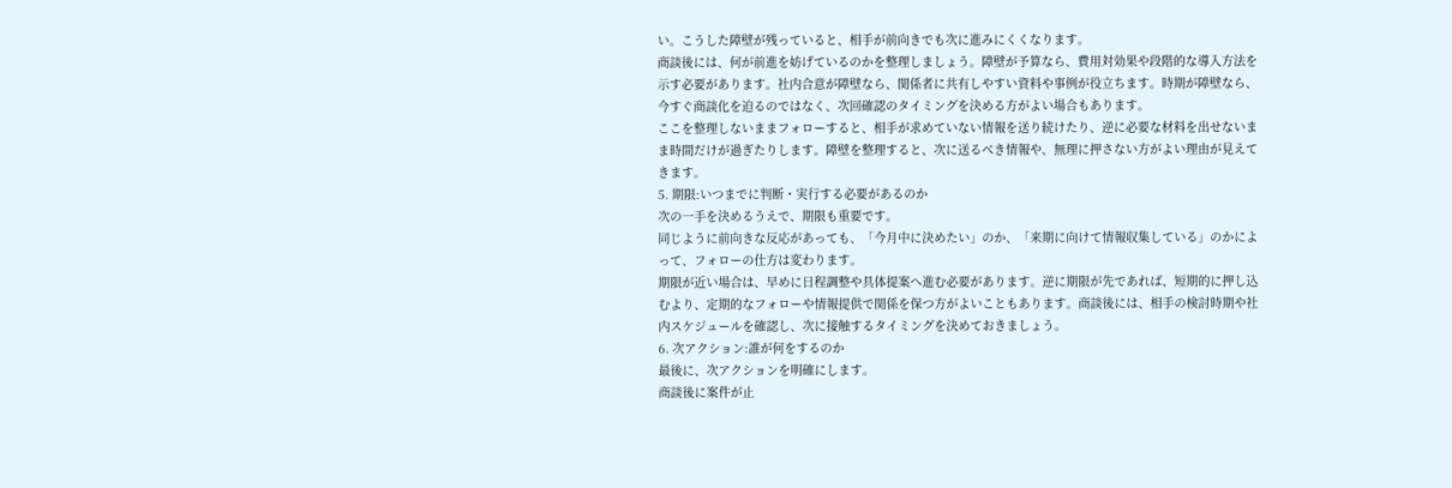い。こうした障壁が残っていると、相手が前向きでも次に進みにくくなります。
商談後には、何が前進を妨げているのかを整理しましょう。障壁が予算なら、費用対効果や段階的な導入方法を示す必要があります。社内合意が障壁なら、関係者に共有しやすい資料や事例が役立ちます。時期が障壁なら、今すぐ商談化を迫るのではなく、次回確認のタイミングを決める方がよい場合もあります。
ここを整理しないままフォローすると、相手が求めていない情報を送り続けたり、逆に必要な材料を出せないまま時間だけが過ぎたりします。障壁を整理すると、次に送るべき情報や、無理に押さない方がよい理由が見えてきます。
5. 期限:いつまでに判断・実行する必要があるのか
次の一手を決めるうえで、期限も重要です。
同じように前向きな反応があっても、「今月中に決めたい」のか、「来期に向けて情報収集している」のかによって、フォローの仕方は変わります。
期限が近い場合は、早めに日程調整や具体提案へ進む必要があります。逆に期限が先であれば、短期的に押し込むより、定期的なフォローや情報提供で関係を保つ方がよいこともあります。商談後には、相手の検討時期や社内スケジュールを確認し、次に接触するタイミングを決めておきましょう。
6. 次アクション:誰が何をするのか
最後に、次アクションを明確にします。
商談後に案件が止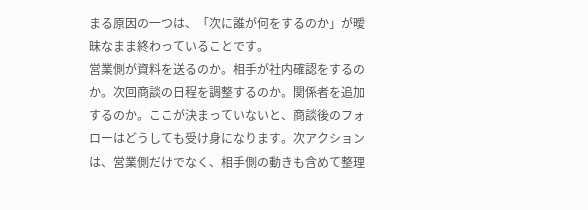まる原因の一つは、「次に誰が何をするのか」が曖昧なまま終わっていることです。
営業側が資料を送るのか。相手が社内確認をするのか。次回商談の日程を調整するのか。関係者を追加するのか。ここが決まっていないと、商談後のフォローはどうしても受け身になります。次アクションは、営業側だけでなく、相手側の動きも含めて整理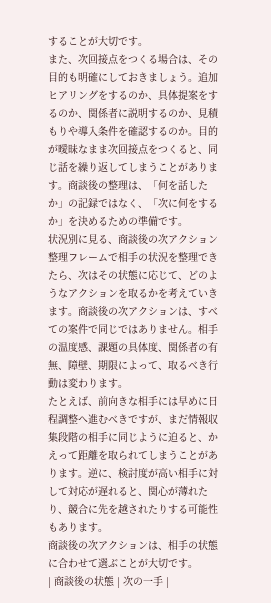することが大切です。
また、次回接点をつくる場合は、その目的も明確にしておきましょう。追加ヒアリングをするのか、具体提案をするのか、関係者に説明するのか、見積もりや導入条件を確認するのか。目的が曖昧なまま次回接点をつくると、同じ話を繰り返してしまうことがあります。商談後の整理は、「何を話したか」の記録ではなく、「次に何をするか」を決めるための準備です。
状況別に見る、商談後の次アクション
整理フレームで相手の状況を整理できたら、次はその状態に応じて、どのようなアクションを取るかを考えていきます。商談後の次アクションは、すべての案件で同じではありません。相手の温度感、課題の具体度、関係者の有無、障壁、期限によって、取るべき行動は変わります。
たとえば、前向きな相手には早めに日程調整へ進むべきですが、まだ情報収集段階の相手に同じように迫ると、かえって距離を取られてしまうことがあります。逆に、検討度が高い相手に対して対応が遅れると、関心が薄れたり、競合に先を越されたりする可能性もあります。
商談後の次アクションは、相手の状態に合わせて選ぶことが大切です。
| 商談後の状態 | 次の一手 |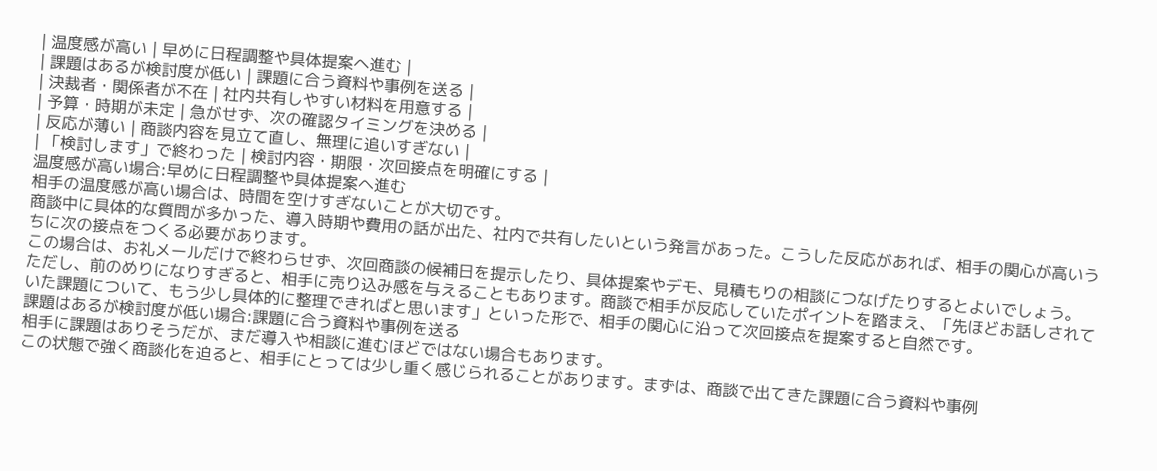| 温度感が高い | 早めに日程調整や具体提案へ進む |
| 課題はあるが検討度が低い | 課題に合う資料や事例を送る |
| 決裁者・関係者が不在 | 社内共有しやすい材料を用意する |
| 予算・時期が未定 | 急がせず、次の確認タイミングを決める |
| 反応が薄い | 商談内容を見立て直し、無理に追いすぎない |
| 「検討します」で終わった | 検討内容・期限・次回接点を明確にする |
温度感が高い場合:早めに日程調整や具体提案へ進む
相手の温度感が高い場合は、時間を空けすぎないことが大切です。
商談中に具体的な質問が多かった、導入時期や費用の話が出た、社内で共有したいという発言があった。こうした反応があれば、相手の関心が高いうちに次の接点をつくる必要があります。
この場合は、お礼メールだけで終わらせず、次回商談の候補日を提示したり、具体提案やデモ、見積もりの相談につなげたりするとよいでしょう。
ただし、前のめりになりすぎると、相手に売り込み感を与えることもあります。商談で相手が反応していたポイントを踏まえ、「先ほどお話しされていた課題について、もう少し具体的に整理できればと思います」といった形で、相手の関心に沿って次回接点を提案すると自然です。
課題はあるが検討度が低い場合:課題に合う資料や事例を送る
相手に課題はありそうだが、まだ導入や相談に進むほどではない場合もあります。
この状態で強く商談化を迫ると、相手にとっては少し重く感じられることがあります。まずは、商談で出てきた課題に合う資料や事例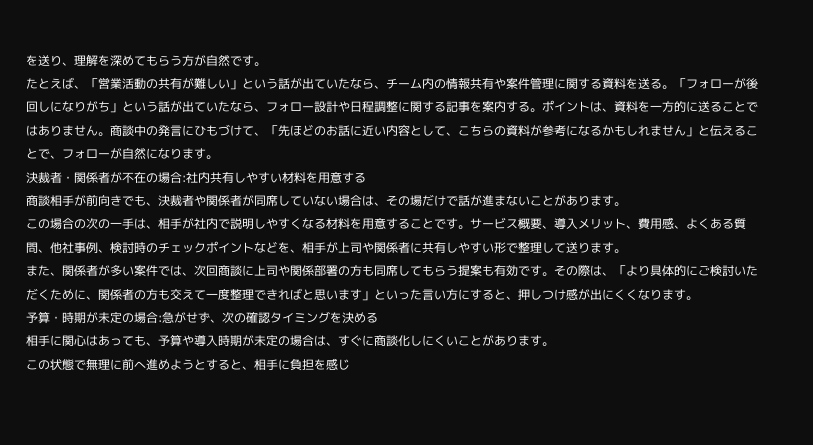を送り、理解を深めてもらう方が自然です。
たとえば、「営業活動の共有が難しい」という話が出ていたなら、チーム内の情報共有や案件管理に関する資料を送る。「フォローが後回しになりがち」という話が出ていたなら、フォロー設計や日程調整に関する記事を案内する。ポイントは、資料を一方的に送ることではありません。商談中の発言にひもづけて、「先ほどのお話に近い内容として、こちらの資料が参考になるかもしれません」と伝えることで、フォローが自然になります。
決裁者・関係者が不在の場合:社内共有しやすい材料を用意する
商談相手が前向きでも、決裁者や関係者が同席していない場合は、その場だけで話が進まないことがあります。
この場合の次の一手は、相手が社内で説明しやすくなる材料を用意することです。サービス概要、導入メリット、費用感、よくある質問、他社事例、検討時のチェックポイントなどを、相手が上司や関係者に共有しやすい形で整理して送ります。
また、関係者が多い案件では、次回商談に上司や関係部署の方も同席してもらう提案も有効です。その際は、「より具体的にご検討いただくために、関係者の方も交えて一度整理できればと思います」といった言い方にすると、押しつけ感が出にくくなります。
予算・時期が未定の場合:急がせず、次の確認タイミングを決める
相手に関心はあっても、予算や導入時期が未定の場合は、すぐに商談化しにくいことがあります。
この状態で無理に前へ進めようとすると、相手に負担を感じ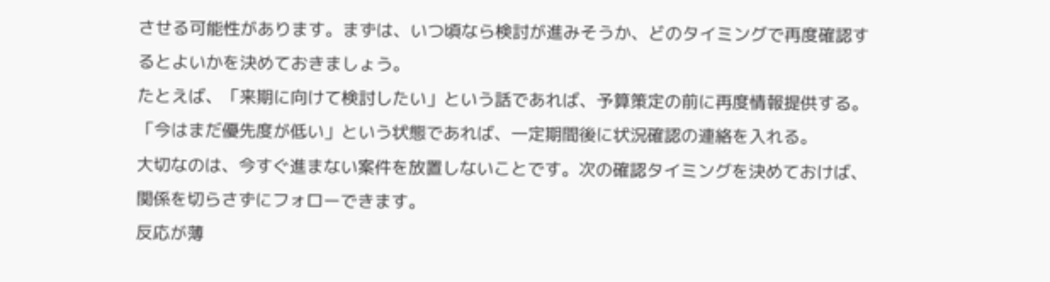させる可能性があります。まずは、いつ頃なら検討が進みそうか、どのタイミングで再度確認するとよいかを決めておきましょう。
たとえば、「来期に向けて検討したい」という話であれば、予算策定の前に再度情報提供する。「今はまだ優先度が低い」という状態であれば、一定期間後に状況確認の連絡を入れる。
大切なのは、今すぐ進まない案件を放置しないことです。次の確認タイミングを決めておけば、関係を切らさずにフォローできます。
反応が薄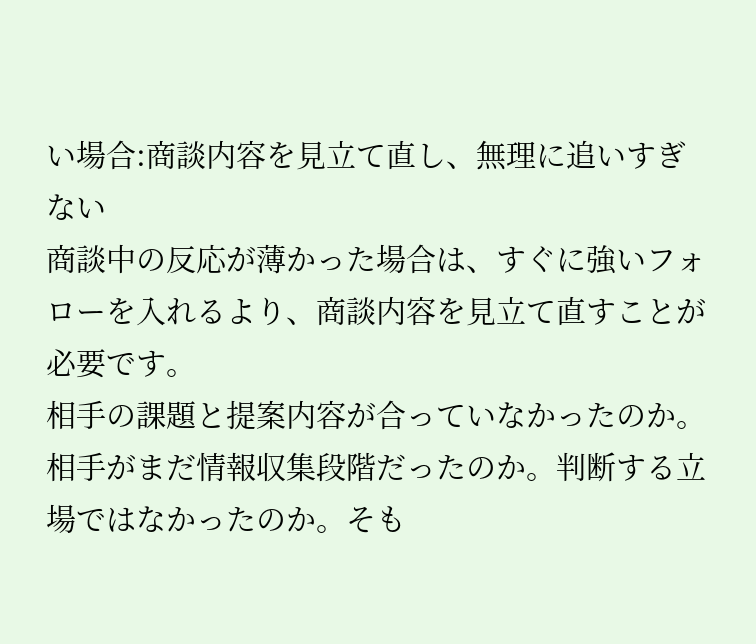い場合:商談内容を見立て直し、無理に追いすぎない
商談中の反応が薄かった場合は、すぐに強いフォローを入れるより、商談内容を見立て直すことが必要です。
相手の課題と提案内容が合っていなかったのか。相手がまだ情報収集段階だったのか。判断する立場ではなかったのか。そも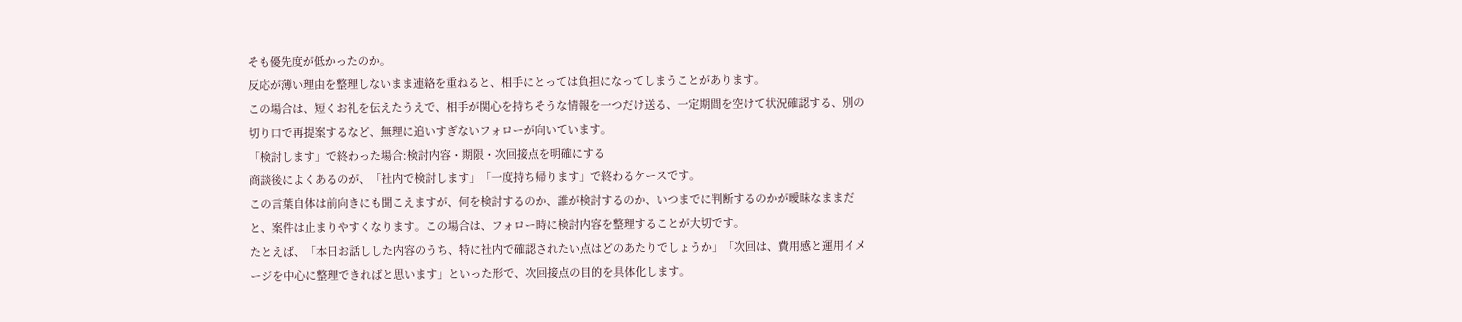そも優先度が低かったのか。
反応が薄い理由を整理しないまま連絡を重ねると、相手にとっては負担になってしまうことがあります。
この場合は、短くお礼を伝えたうえで、相手が関心を持ちそうな情報を一つだけ送る、一定期間を空けて状況確認する、別の切り口で再提案するなど、無理に追いすぎないフォローが向いています。
「検討します」で終わった場合:検討内容・期限・次回接点を明確にする
商談後によくあるのが、「社内で検討します」「一度持ち帰ります」で終わるケースです。
この言葉自体は前向きにも聞こえますが、何を検討するのか、誰が検討するのか、いつまでに判断するのかが曖昧なままだと、案件は止まりやすくなります。この場合は、フォロー時に検討内容を整理することが大切です。
たとえば、「本日お話しした内容のうち、特に社内で確認されたい点はどのあたりでしょうか」「次回は、費用感と運用イメージを中心に整理できればと思います」といった形で、次回接点の目的を具体化します。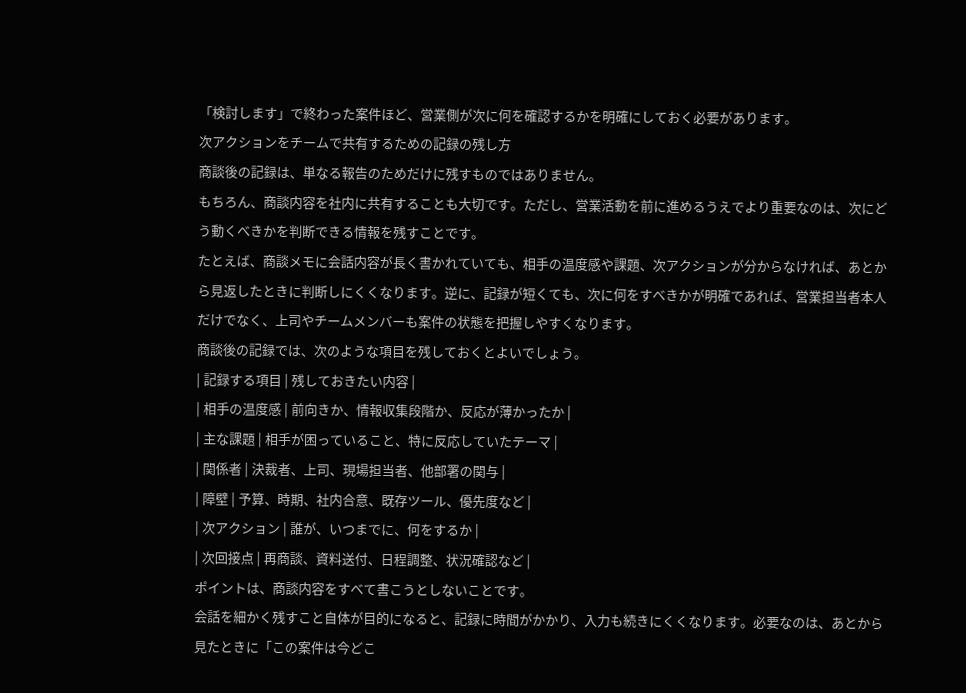「検討します」で終わった案件ほど、営業側が次に何を確認するかを明確にしておく必要があります。
次アクションをチームで共有するための記録の残し方
商談後の記録は、単なる報告のためだけに残すものではありません。
もちろん、商談内容を社内に共有することも大切です。ただし、営業活動を前に進めるうえでより重要なのは、次にどう動くべきかを判断できる情報を残すことです。
たとえば、商談メモに会話内容が長く書かれていても、相手の温度感や課題、次アクションが分からなければ、あとから見返したときに判断しにくくなります。逆に、記録が短くても、次に何をすべきかが明確であれば、営業担当者本人だけでなく、上司やチームメンバーも案件の状態を把握しやすくなります。
商談後の記録では、次のような項目を残しておくとよいでしょう。
| 記録する項目 | 残しておきたい内容 |
| 相手の温度感 | 前向きか、情報収集段階か、反応が薄かったか |
| 主な課題 | 相手が困っていること、特に反応していたテーマ |
| 関係者 | 決裁者、上司、現場担当者、他部署の関与 |
| 障壁 | 予算、時期、社内合意、既存ツール、優先度など |
| 次アクション | 誰が、いつまでに、何をするか |
| 次回接点 | 再商談、資料送付、日程調整、状況確認など |
ポイントは、商談内容をすべて書こうとしないことです。
会話を細かく残すこと自体が目的になると、記録に時間がかかり、入力も続きにくくなります。必要なのは、あとから見たときに「この案件は今どこ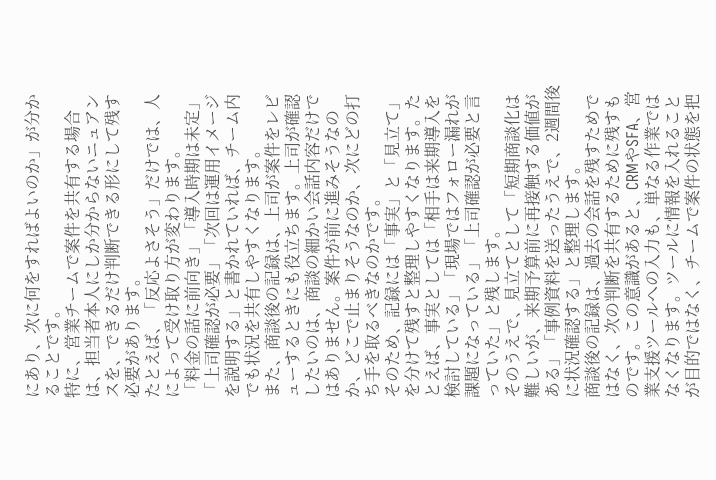にあり、次に何をすればよいのか」が分かることです。
特に、営業チームで案件を共有する場合は、担当者本人にしか分からないニュアンスを、できるだけ判断できる形にして残す必要があります。
たとえば、「反応よさそう」だけでは、人によって受け取り方が変わります。
「料金の話に前向き」「導入時期は未定」「上司確認が必要」「次回は運用イメージを説明する」と書かれていれば、チーム内でも状況を共有しやすくなります。
また、商談後の記録は、上司が案件をレビューするときにも役立ちます。上司が確認したいのは、商談の細かい会話内容だけではありません。案件が前に進みそうなのか、どこで止まりそうなのか、次にどの打ち手を取るべきなのかです。
そのため、記録には「事実」と「見立て」を分けて残すと整理しやすくなります。たとえば、事実としては「相手は来期導入を検討している」「現場ではフォロー漏れが課題になっている」「上司確認が必要と言っていた」と残します。
そのうえで、見立てとして「短期商談化は難しいが、来期予算前に再接触する価値がある」「事例資料を送ったうえで、2週間後に状況確認する」と整理します。
商談後の記録は、過去の会話を残すためではなく、次の判断を共有するために残すものです。この意識があると、CRMやSFA、営業支援ツールへの入力も、単なる作業ではなくなります。ツールに情報を入れることが目的ではなく、チームで案件の状態を把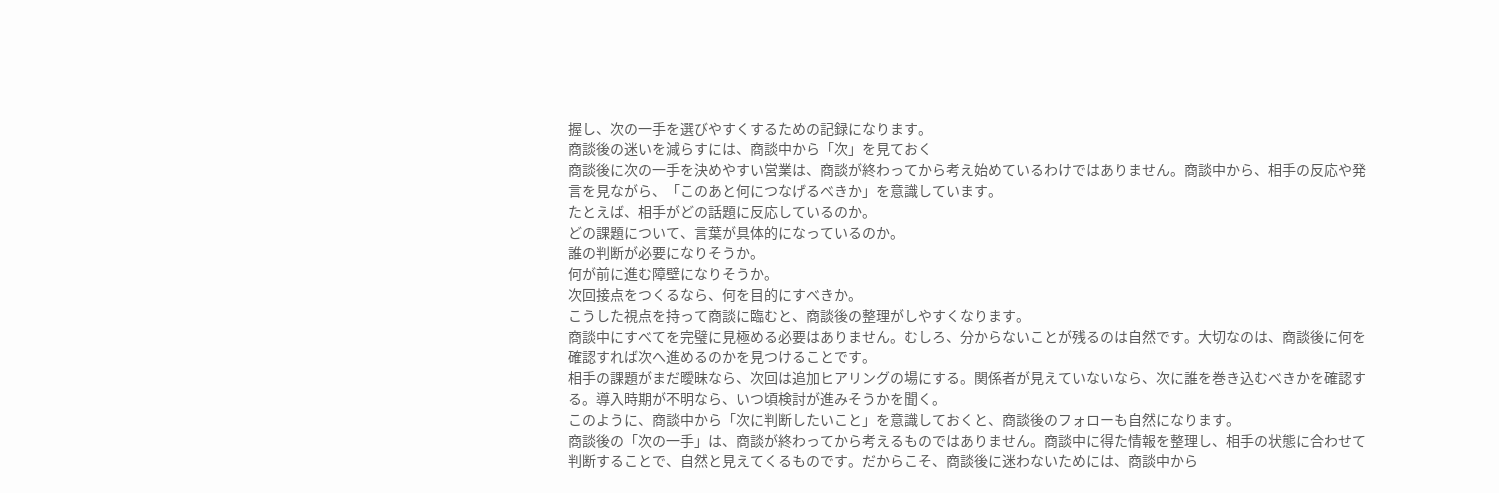握し、次の一手を選びやすくするための記録になります。
商談後の迷いを減らすには、商談中から「次」を見ておく
商談後に次の一手を決めやすい営業は、商談が終わってから考え始めているわけではありません。商談中から、相手の反応や発言を見ながら、「このあと何につなげるべきか」を意識しています。
たとえば、相手がどの話題に反応しているのか。
どの課題について、言葉が具体的になっているのか。
誰の判断が必要になりそうか。
何が前に進む障壁になりそうか。
次回接点をつくるなら、何を目的にすべきか。
こうした視点を持って商談に臨むと、商談後の整理がしやすくなります。
商談中にすべてを完璧に見極める必要はありません。むしろ、分からないことが残るのは自然です。大切なのは、商談後に何を確認すれば次へ進めるのかを見つけることです。
相手の課題がまだ曖昧なら、次回は追加ヒアリングの場にする。関係者が見えていないなら、次に誰を巻き込むべきかを確認する。導入時期が不明なら、いつ頃検討が進みそうかを聞く。
このように、商談中から「次に判断したいこと」を意識しておくと、商談後のフォローも自然になります。
商談後の「次の一手」は、商談が終わってから考えるものではありません。商談中に得た情報を整理し、相手の状態に合わせて判断することで、自然と見えてくるものです。だからこそ、商談後に迷わないためには、商談中から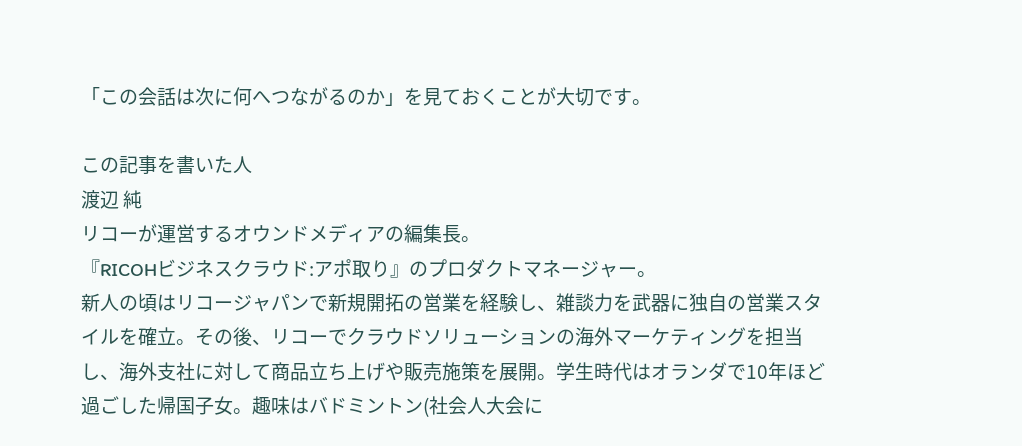「この会話は次に何へつながるのか」を見ておくことが大切です。

この記事を書いた人
渡辺 純
リコーが運営するオウンドメディアの編集長。
『RICOHビジネスクラウド:アポ取り』のプロダクトマネージャー。
新人の頃はリコージャパンで新規開拓の営業を経験し、雑談力を武器に独自の営業スタイルを確立。その後、リコーでクラウドソリューションの海外マーケティングを担当し、海外支社に対して商品立ち上げや販売施策を展開。学生時代はオランダで10年ほど過ごした帰国子女。趣味はバドミントン(社会人大会に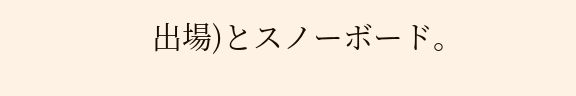出場)とスノーボード。